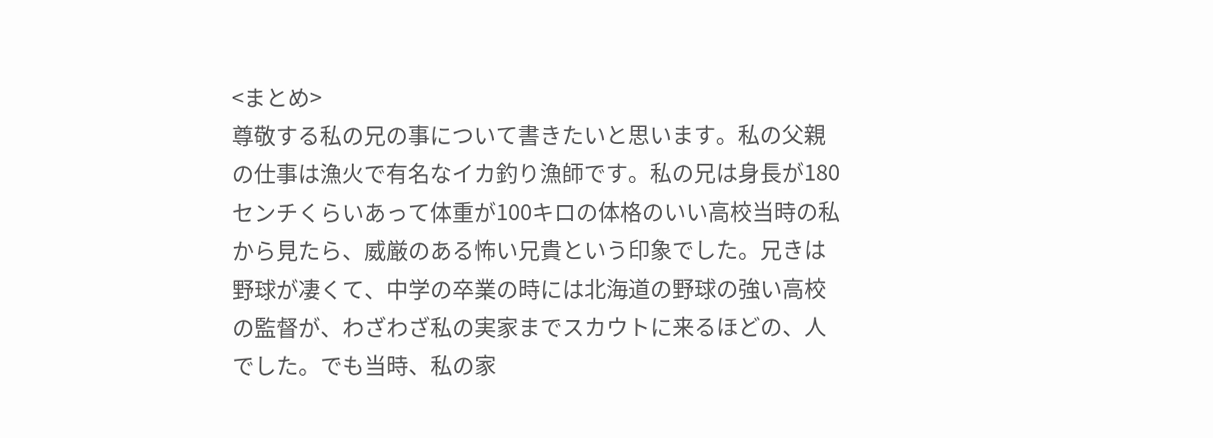<まとめ>
尊敬する私の兄の事について書きたいと思います。私の父親の仕事は漁火で有名なイカ釣り漁師です。私の兄は身長が180センチくらいあって体重が100キロの体格のいい高校当時の私から見たら、威厳のある怖い兄貴という印象でした。兄きは野球が凄くて、中学の卒業の時には北海道の野球の強い高校の監督が、わざわざ私の実家までスカウトに来るほどの、人でした。でも当時、私の家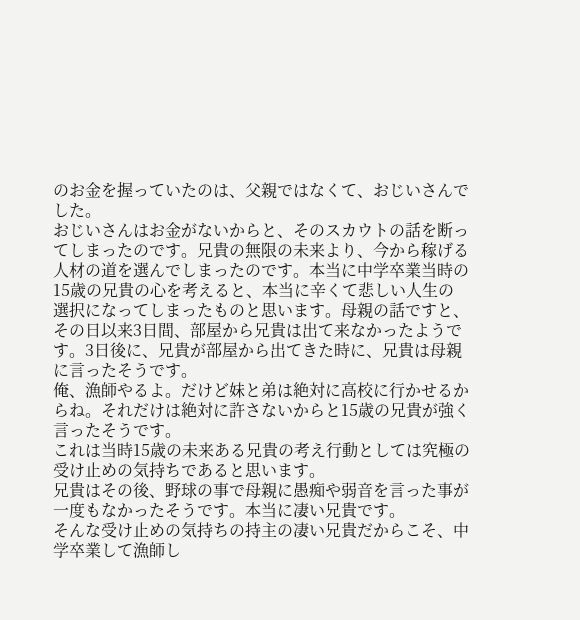のお金を握っていたのは、父親ではなくて、おじいさんでした。
おじいさんはお金がないからと、そのスカウトの話を断ってしまったのです。兄貴の無限の未来より、今から稼げる人材の道を選んでしまったのです。本当に中学卒業当時の15歳の兄貴の心を考えると、本当に辛くて悲しい人生の
選択になってしまったものと思います。母親の話ですと、その日以来3日間、部屋から兄貴は出て来なかったようです。3日後に、兄貴が部屋から出てきた時に、兄貴は母親に言ったそうです。
俺、漁師やるよ。だけど妹と弟は絶対に高校に行かせるからね。それだけは絶対に許さないからと15歳の兄貴が強く言ったそうです。
これは当時15歳の未来ある兄貴の考え行動としては究極の受け止めの気持ちであると思います。
兄貴はその後、野球の事で母親に愚痴や弱音を言った事が一度もなかったそうです。本当に凄い兄貴です。
そんな受け止めの気持ちの持主の凄い兄貴だからこそ、中学卒業して漁師し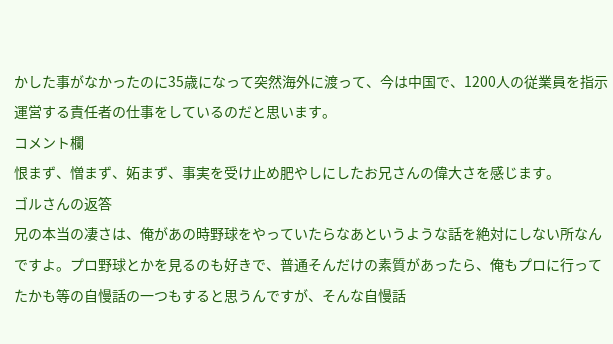かした事がなかったのに35歳になって突然海外に渡って、今は中国で、1200人の従業員を指示運営する責任者の仕事をしているのだと思います。
コメント欄
恨まず、憎まず、妬まず、事実を受け止め肥やしにしたお兄さんの偉大さを感じます。
ゴルさんの返答
兄の本当の凄さは、俺があの時野球をやっていたらなあというような話を絶対にしない所なんですよ。プロ野球とかを見るのも好きで、普通そんだけの素質があったら、俺もプロに行ってたかも等の自慢話の一つもすると思うんですが、そんな自慢話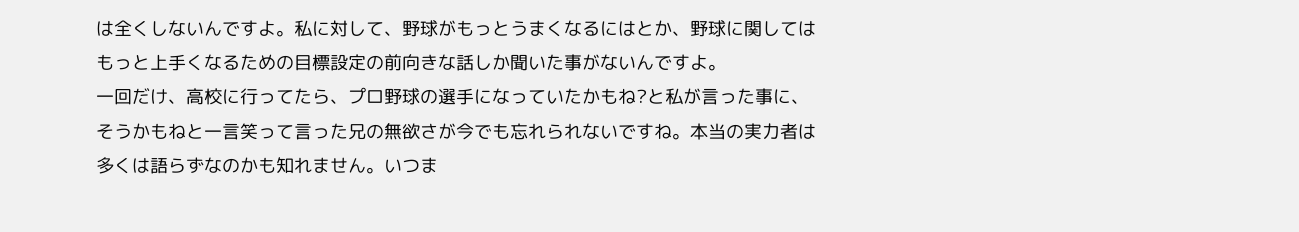は全くしないんですよ。私に対して、野球がもっとうまくなるにはとか、野球に関してはもっと上手くなるための目標設定の前向きな話しか聞いた事がないんですよ。
一回だけ、高校に行ってたら、プロ野球の選手になっていたかもね?と私が言った事に、そうかもねと一言笑って言った兄の無欲さが今でも忘れられないですね。本当の実力者は多くは語らずなのかも知れません。いつま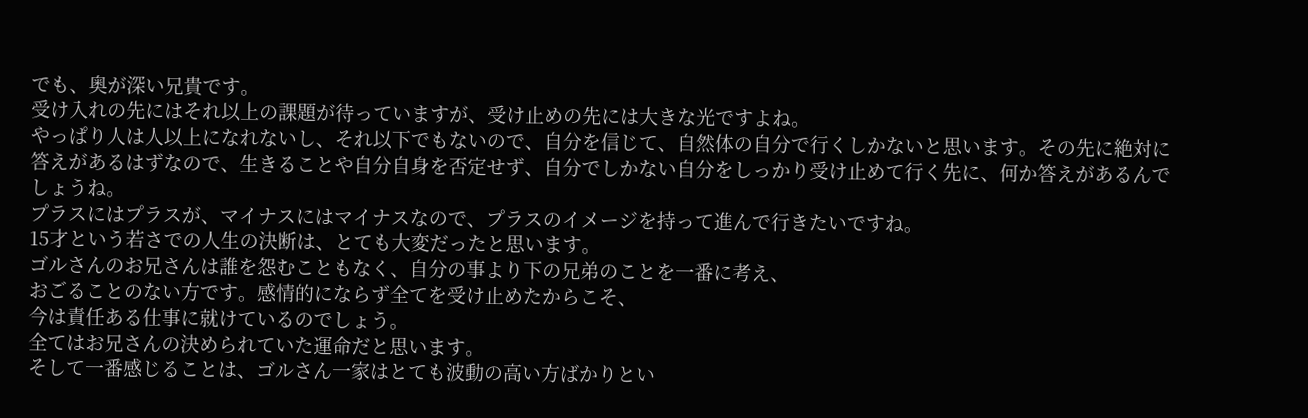でも、奥が深い兄貴です。
受け入れの先にはそれ以上の課題が待っていますが、受け止めの先には大きな光ですよね。
やっぱり人は人以上になれないし、それ以下でもないので、自分を信じて、自然体の自分で行くしかないと思います。その先に絶対に答えがあるはずなので、生きることや自分自身を否定せず、自分でしかない自分をしっかり受け止めて行く先に、何か答えがあるんでしょうね。
プラスにはプラスが、マイナスにはマイナスなので、プラスのイメージを持って進んで行きたいですね。
15才という若さでの人生の決断は、とても大変だったと思います。
ゴルさんのお兄さんは誰を怨むこともなく、自分の事より下の兄弟のことを一番に考え、
おごることのない方です。感情的にならず全てを受け止めたからこそ、
今は責任ある仕事に就けているのでしょう。
全てはお兄さんの決められていた運命だと思います。
そして一番感じることは、ゴルさん一家はとても波動の高い方ばかりとい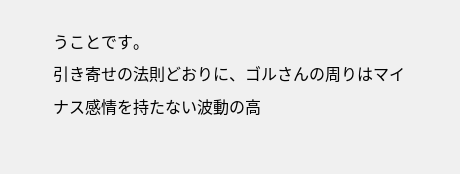うことです。
引き寄せの法則どおりに、ゴルさんの周りはマイナス感情を持たない波動の高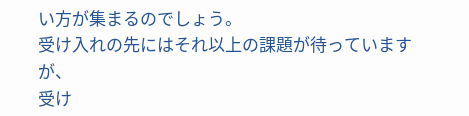い方が集まるのでしょう。
受け入れの先にはそれ以上の課題が待っていますが、
受け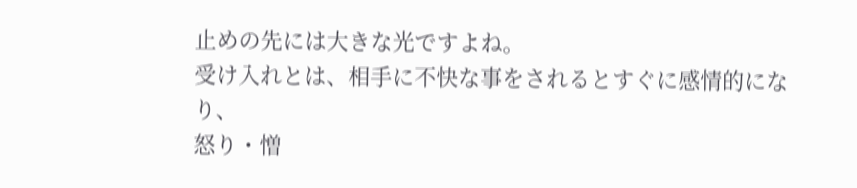止めの先には大きな光ですよね。
受け入れとは、相手に不快な事をされるとすぐに感情的になり、
怒り・憎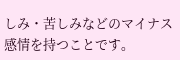しみ・苦しみなどのマイナス感情を持つことです。